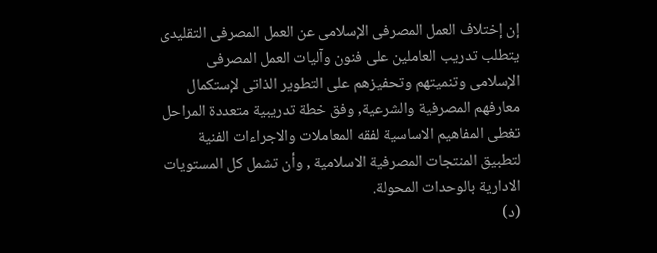إن إختلاف العمل المصرفى الإسلامى عن العمل المصرفى التقليدى يتطلب تدريب العاملين على فنون وآليات العمل المصرفى الإسلامى وتنميتهم وتحفيزهم على التطوير الذاتى لإستكمال معارفهم المصرفية والشرعية, وفق خطة تدريبية متعددة المراحل تغطى المفاهيم الاساسية لفقه المعاملات والاجراءات الفنية لتطبيق المنتجات المصرفية الاسلامية , وأن تشمل كل المستويات الادارية بالوحدات المحولة.
(د)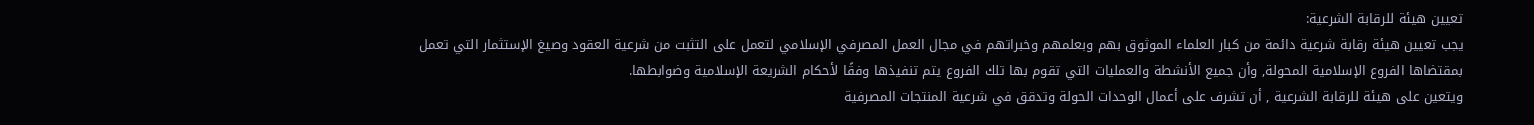تعيين هيئة للرقابة الشرعية:
يجب تعيين هيئة رقابة شرعية دائمة من كبار العلماء الموثوق بهم وبعلمهم وخبراتهم في مجال العمل المصرفي الإسلامي لتعمل على التثبت من شرعية العقود وصيغ الإستثمار التي تعمل بمقتضاها الفروع الإسلامية المحولة, وأن جميع الأنشطة والعمليات التي تقوم بها تلك الفروع يتم تنفيذها وفقًا لأحكام الشريعة الإسلامية وضوابطها.
ويتعين على هيئة للرقابة الشرعية , أن تشرف على أعمال الوحدات الحولة وتدقق في شرعية المنتجات المصرفية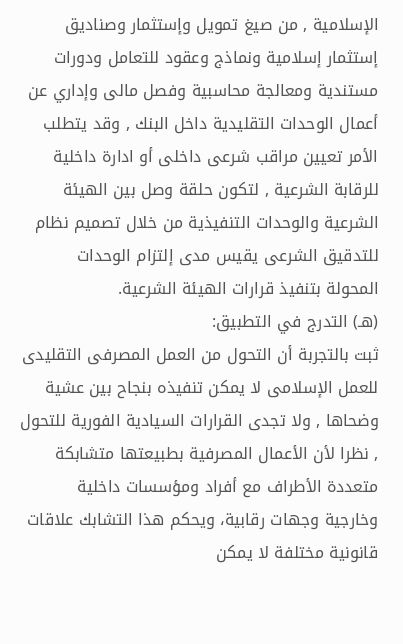الإسلامية , من صيغ تمويل وإستثمار وصناديق إستثمار إسلامية ونماذج وعقود للتعامل ودورات مستندية ومعالجة محاسبية وفصل مالى وإداري عن أعمال الوحدات التقليدية داخل البنك , وقد يتطلب الأمر تعيين مراقب شرعى داخلى أو ادارة داخلية للرقابة الشرعية , لتكون حلقة وصل بين الهيئة الشرعية والوحدات التنفيذية من خلال تصميم نظام للتدقيق الشرعى يقيس مدى إلتزام الوحدات المحولة بتنفيذ قرارات الهيئة الشرعية.
(هـ) التدرج في التطبيق:
ثبت بالتجربة أن التحول من العمل المصرفى التقليدى للعمل الإسلامى لا يمكن تنفيذه بنجاح بين عشية وضحاها , ولا تجدى القرارات السيادية الفورية للتحول , نظرا لأن الأعمال المصرفية بطبيعتها متشابكة متعددة الأطراف مع أفراد ومؤسسات داخلية وخارجية وجهات رقابية، ويحكم هذا التشابك علاقات قانونية مختلفة لا يمكن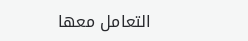التعامل معها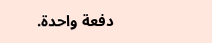دفعة واحدة.